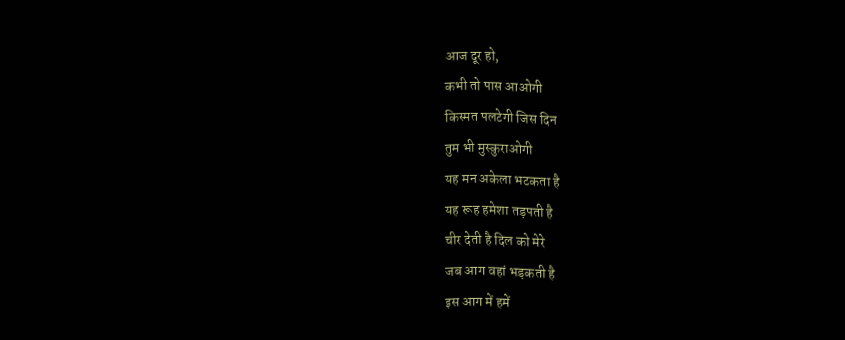आज दूर हो,
कभी तो पास आओगी
किस्मत पलटेगी जिस दिन
तुम भी मुस्कुराओगी
यह मन अकेला भटकता है
यह रूह हमेशा तड़पती है
चीर देती है दिल को मेरे
जब आग वहां भड़कती है
इस आग में हमें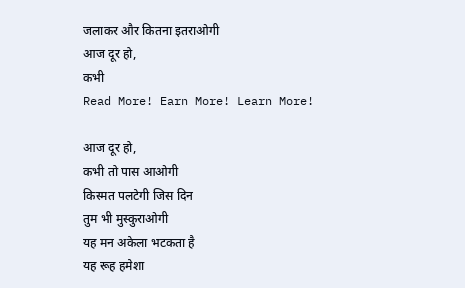जलाकर और कितना इतराओगी
आज दूर हो,
कभी
Read More! Earn More! Learn More!

आज दूर हो,
कभी तो पास आओगी
किस्मत पलटेगी जिस दिन
तुम भी मुस्कुराओगी
यह मन अकेला भटकता है
यह रूह हमेशा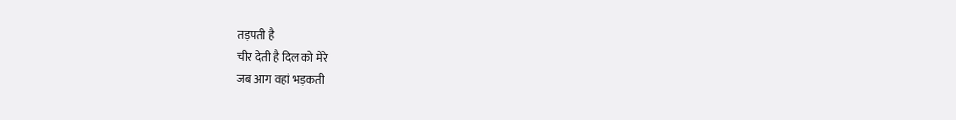तड़पती है
चीर देती है दिल को मेरे
जब आग वहां भड़कती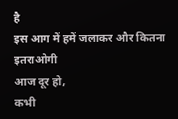है
इस आग में हमें जलाकर और कितना इतराओगी
आज दूर हो,
कभी